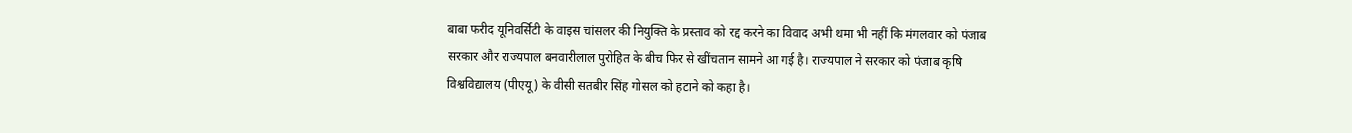बाबा फरीद यूनिवर्सिटी के वाइस चांसलर की नियुक्ति के प्रस्ताव को रद्द करने का विवाद अभी थमा भी नहीं कि मंगलवार को पंजाब सरकार और राज्यपाल बनवारीलाल पुरोहित के बीच फिर से खींचतान सामने आ गई है। राज्यपाल ने सरकार को पंजाब कृषि विश्वविद्यालय (पीएयू) के वीसी सतबीर सिंह गोसल को हटाने को कहा है।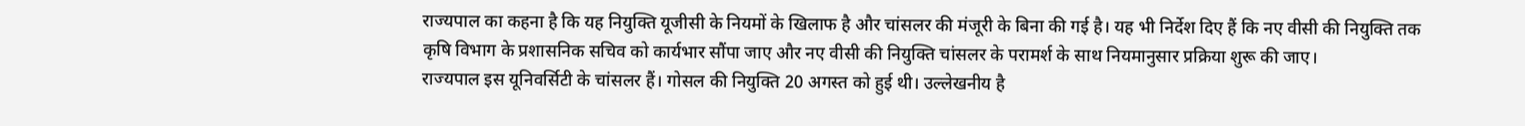राज्यपाल का कहना है कि यह नियुक्ति यूजीसी के नियमों के खिलाफ है और चांसलर की मंजूरी के बिना की गई है। यह भी निर्देश दिए हैं कि नए वीसी की नियुक्ति तक कृषि विभाग के प्रशासनिक सचिव को कार्यभार सौंपा जाए और नए वीसी की नियुक्ति चांसलर के परामर्श के साथ नियमानुसार प्रक्रिया शुरू की जाए।
राज्यपाल इस यूनिवर्सिटी के चांसलर हैं। गोसल की नियुक्ति 20 अगस्त को हुई थी। उल्लेखनीय है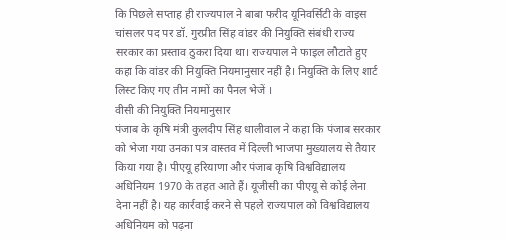कि पिछले सप्ताह ही राज्यपाल ने बाबा फरीद यूनिवर्सिटी के वाइस चांसलर पद पर डॉ. गुरप्रीत सिंह वांडर की नियुक्ति संबंधी राज्य सरकार का प्रस्ताव ठुकरा दिया था। राज्यपाल ने फाइल लौटाते हुए कहा कि वांडर की नियुक्ति नियमानुसार नहीं है। नियुक्ति के लिए शार्ट लिस्ट किए गए तीन नामों का पैनल भेजें ।
वीसी की नियुक्ति नियमानुसार
पंजाब के कृषि मंत्री कुलदीप सिंह धालीवाल ने कहा कि पंजाब सरकार को भेजा गया उनका पत्र वास्तव में दिल्ली भाजपा मुख्यालय से तैयार किया गया है। पीएयू हरियाणा और पंजाब कृषि विश्वविद्यालय अधिनियम 1970 के तहत आते हैं। यूजीसी का पीएयू से कोई लेना देना नहीं है। यह कार्रवाई करने से पहले राज्यपाल को विश्वविद्यालय अधिनियम को पढ़ना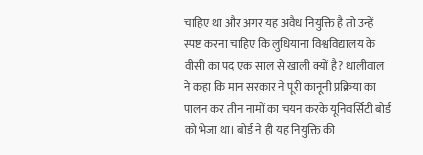चाहिए था और अगर यह अवैध नियुक्ति है तो उन्हें स्पष्ट करना चाहिए कि लुधियाना विश्वविद्यालय के वीसी का पद एक साल से खाली क्यों है? धालीवाल ने कहा कि मान सरकार ने पूरी कानूनी प्रक्रिया का पालन कर तीन नामों का चयन करके यूनिवर्सिटी बोर्ड को भेजा था। बोर्ड ने ही यह नियुक्ति की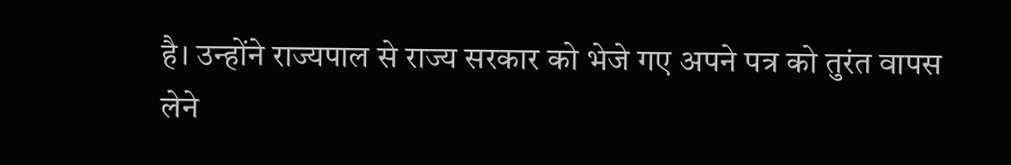है। उन्होंने राज्यपाल से राज्य सरकार को भेजे गए अपने पत्र को तुरंत वापस लेने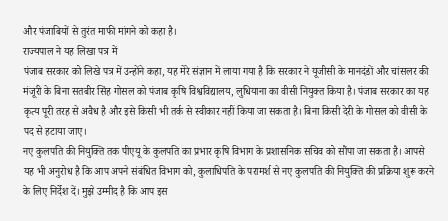और पंजाबियों से तुरंत माफी मांगने को कहा है।
राज्यपाल ने यह लिखा पत्र में
पंजाब सरकार को लिखे पत्र में उन्होंने कहा, यह मेरे संज्ञान में लाया गया है कि सरकार ने यूजीसी के मानदंडों और चांसलर की मंजूरी के बिना सतबीर सिंह गोसल को पंजाब कृषि विश्वविद्यालय, लुधियाना का वीसी नियुक्त किया है। पंजाब सरकार का यह कृत्य पूरी तरह से अवैध है और इसे किसी भी तर्क से स्वीकार नहीं किया जा सकता है। बिना किसी देरी के गोसल को वीसी के पद से हटाया जाए।
नए कुलपति की नियुक्ति तक पीएयू के कुलपति का प्रभार कृषि विभाग के प्रशासनिक सचिव को सौंपा जा सकता है। आपसे यह भी अनुरोध है कि आप अपने संबंधित विभाग को, कुलाधिपति के परामर्श से नए कुलपति की नियुक्ति की प्रक्रिया शुरू करने के लिए निर्देश दें। मुझे उम्मीद है कि आप इस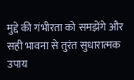मुद्दे की गंभीरता को समझेंगे और सही भावना से तुरंत सुधारात्मक उपाय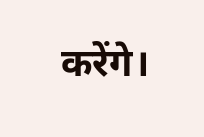करेंगे।